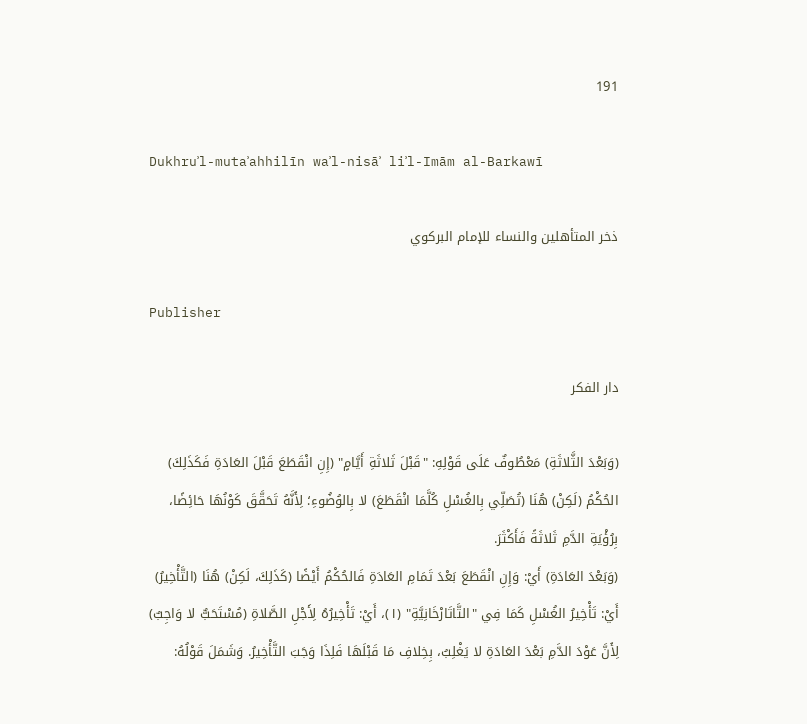191

Dukhruʾl-mutaʾahhilīn waʾl-nisāʾ liʾl-Imām al-Barkawī

ذخر المتأهلين والنساء للإمام البركوي

Publisher

دار الفكر

(وَبَعْدَ الثَّلاثَةِ) مَعْطُوفٌ عَلَى قَوْلِهِ: "قَبْلَ ثَلاثَةِ أَيَّامٍ" (إِنِ انْقَطَعَ قَبْلَ العَادَةِ فَكَذَلِكَ) الحُكْمُ (لَكِنْ) هُنَا (تُصَلِّي بِالغُسْلِ كُلَّمَا انْقَطَعَ) لا بِالوُضُوءِ؛ لِأَنَّهُ تَحَقَّقَ كَوْنُهَا حَائِضًا، بِرُؤْيَةِ الدَّمِ ثَلاثَةً فَأَكْثَرَ.
(وَبَعْدَ العَادَةِ) أَيْ: وَإِنِ انْقَطَعَ بَعْدَ تَمَامِ العَادَةِ فَالحُكْمُ أَيْضًا (كَذَلِكَ، لَكِنْ) هُنَا (التَّأْخِيرُ) أَيْ: تَأْخِيرُ الغُسْلِ كَمَا فِي "التَّاتَارْخَانِيَّةِ" (١)، أَيْ: تَأْخِيرُهُ لِأَجْلِ الصَّلاةِ (مُسْتَحَبٌّ لا وَاجِبٌ) لِأَنَّ عَوْدَ الدَّمِ بَعْدَ العَادَةِ لا يَغْلِبُ، بِخِلافِ مَا قَبْلَهَا فَلِذَا وَجَبَ التَّأْخِيرُ. وَشَمَلَ قَوْلُهُ: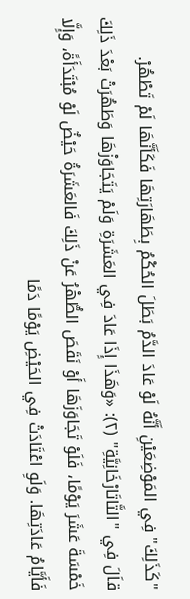"كَذَلِكَ" فِي المَوْضِعَيْنِ أَنَّهُ لَوْ عَادَ الدَّمُ بَطَلَ الحُكْمُ بِطَهَارَتِهَا فَكَأَنَّهَا لَمْ تَطْهُرْ.
قاَلَ فِي "التَّاتَارْخَانِيَّةِ" (٢): «وَهَذَا إِذَا عَادَ فِي العَشَرَةِ وَلَمْ يَتَجَاوَزْهَا وَطَهُرَتْ بَعْدَ ذَلِكَ خَمْسَةَ عَشَرَ يَوْمًا، فَلَوْ تَجَاوَزَهَا أَوْ نَقَصَ الطُّهْرُ عَنْ ذَلِكَ فَالعَشَرَةُ حَيْضٌ لَوْ مُبْتَدَأَةً، وَإِلَّا فَأَيَّامُ عَادَتِهَا. وَلَوِ اعْتَادَتْ فِي الحَيْضِ يَوْمًا دَمًا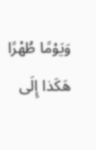وَيَوْمًا طُهْرًا هَكَذا إِلَى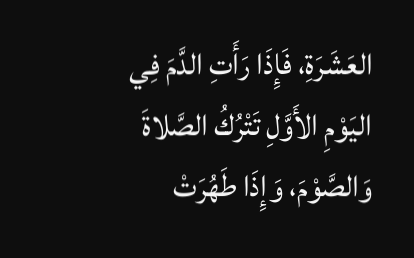العَشَرَةِ، فَإِذَا رَأَتِ الدَّمَ فِي اليَوْمِ الأَوَّلِ تَتْرُكُ الصَّلاةَ وَالصَّوْمَ، وَإِذَا طَهُرَتْ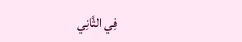فِي الثَّانِي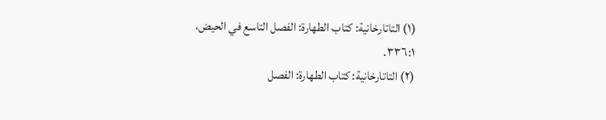(١) التاتارخانية: كتاب الطهارة: الفصل التاسع في الحيض، ٣٣٦:١.
(٢) التاتارخانية: كتاب الطهارة: الفصل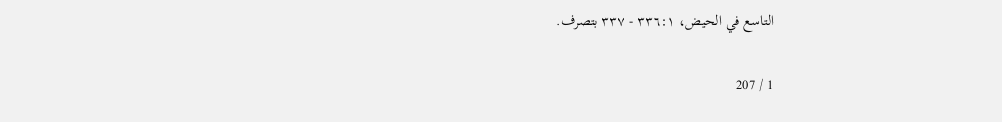التاسع في الحيض، ٣٣٦:١ - ٣٣٧ بتصرف.

1 / 207